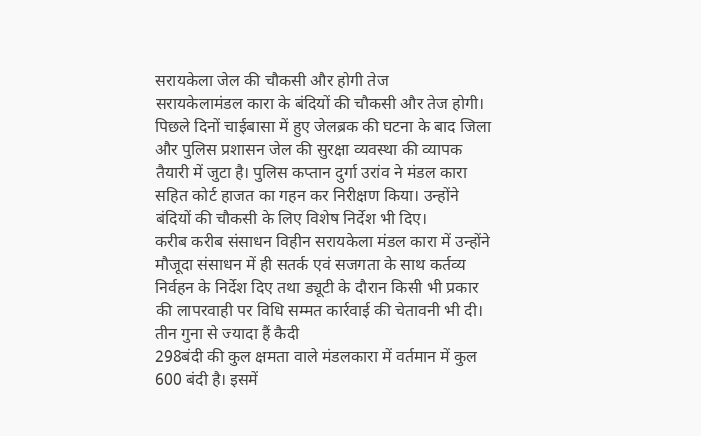सरायकेला जेल की चौकसी और होगी तेज
सरायकेलामंडल कारा के बंदियों की चौकसी और तेज होगी। पिछले दिनों चाईबासा में हुए जेलब्रक की घटना के बाद जिला और पुलिस प्रशासन जेल की सुरक्षा व्यवस्था की व्यापक तैयारी में जुटा है। पुलिस कप्तान दुर्गा उरांव ने मंडल कारा सहित कोर्ट हाजत का गहन कर निरीक्षण किया। उन्होंने बंदियों की चौकसी के लिए विशेष निर्देश भी दिए।
करीब करीब संसाधन विहीन सरायकेला मंडल कारा में उन्होंने मौजूदा संसाधन में ही सतर्क एवं सजगता के साथ कर्तव्य निर्वहन के निर्देश दिए तथा ड्यूटी के दौरान किसी भी प्रकार की लापरवाही पर विधि सम्मत कार्रवाई की चेतावनी भी दी।
तीन गुना से ज्यादा हैं कैदी
298बंदी की कुल क्षमता वाले मंडलकारा में वर्तमान में कुल 600 बंदी है। इसमें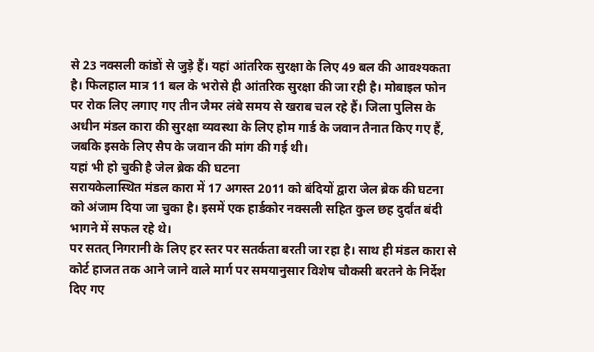से 23 नक्सली कांडों से जुड़े हैं। यहां आंतरिक सुरक्षा के लिए 49 बल की आवश्यकता है। फिलहाल मात्र 11 बल के भरोसे ही आंतरिक सुरक्षा की जा रही है। मोबाइल फोन पर रोक लिए लगाए गए तीन जैमर लंबे समय से खराब चल रहे हैं। जिला पुलिस के अधीन मंडल कारा की सुरक्षा व्यवस्था के लिए होम गार्ड के जवान तैनात किए गए हैं, जबकि इसके लिए सैप के जवान की मांग की गई थी।
यहां भी हो चुकी है जेल ब्रेक की घटना
सरायकेलास्थित मंडल कारा में 17 अगस्त 2011 को बंदियों द्वारा जेल ब्रेक की घटना को अंजाम दिया जा चुका है। इसमें एक हार्डकोर नक्सली सहित कुल छह दुर्दांत बंदी भागने में सफल रहे थे।
पर सतत् निगरानी के लिए हर स्तर पर सतर्कता बरती जा रहा है। साथ ही मंडल कारा से कोर्ट हाजत तक आने जाने वाले मार्ग पर समयानुसार विशेष चौकसी बरतने के निर्देश दिए गए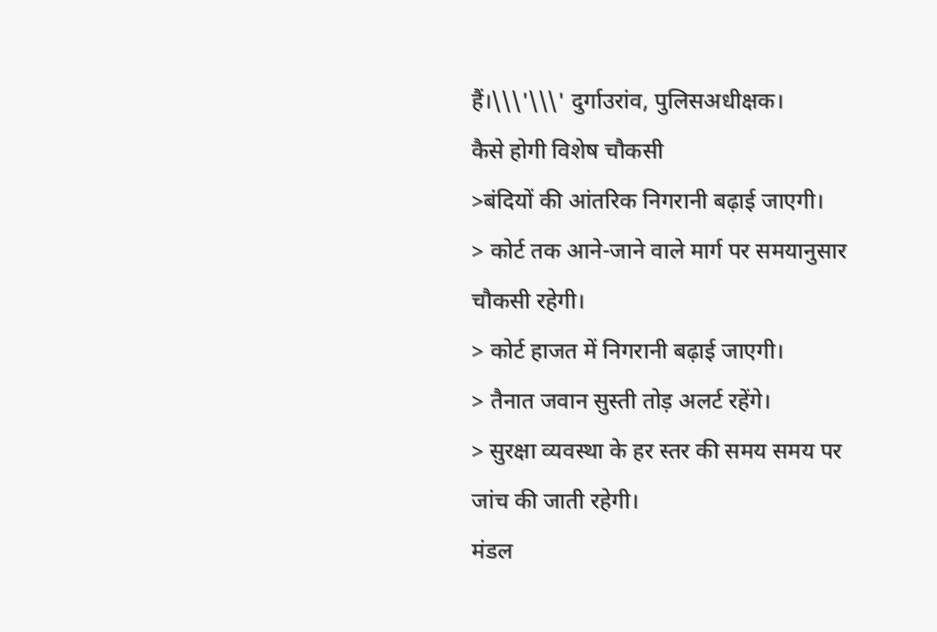हैं।\\\'\\\' दुर्गाउरांव, पुलिसअधीक्षक।
कैसे होगी विशेष चौकसी
>बंदियों की आंतरिक निगरानी बढ़ाई जाएगी।
> कोर्ट तक आने-जाने वाले मार्ग पर समयानुसार चौकसी रहेगी।
> कोर्ट हाजत में निगरानी बढ़ाई जाएगी।
> तैनात जवान सुस्ती तोड़ अलर्ट रहेंगे।
> सुरक्षा व्यवस्था के हर स्तर की समय समय पर जांच की जाती रहेगी।
मंडल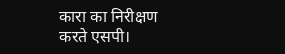कारा का निरीक्षण करते एसपी।